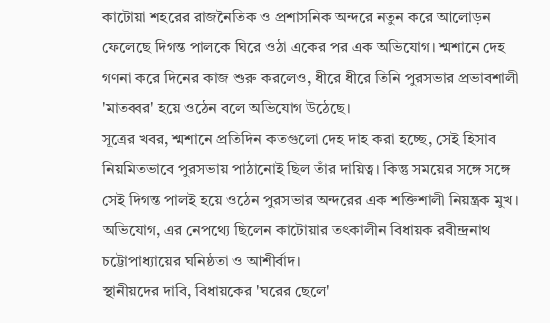কাটোয়া শহরের রাজনৈতিক ও প্রশাসনিক অন্দরে নতুন করে আলোড়ন ফেলেছে দিগন্ত পালকে ঘিরে ওঠা একের পর এক অভিযোগ। শ্মশানে দেহ গণনা করে দিনের কাজ শুরু করলেও, ধীরে ধীরে তিনি পুরসভার প্রভাবশালী 'মাতব্বর' হয়ে ওঠেন বলে অভিযোগ উঠেছে।
সূত্রের খবর, শ্মশানে প্রতিদিন কতগুলো দেহ দাহ করা হচ্ছে, সেই হিসাব নিয়মিতভাবে পুরসভায় পাঠানোই ছিল তাঁর দায়িত্ব। কিন্তু সময়ের সঙ্গে সঙ্গে সেই দিগন্ত পালই হয়ে ওঠেন পুরসভার অন্দরের এক শক্তিশালী নিয়ন্ত্রক মুখ। অভিযোগ, এর নেপথ্যে ছিলেন কাটোয়ার তৎকালীন বিধায়ক রবীন্দ্রনাথ চট্টোপাধ্যায়ের ঘনিষ্ঠতা ও আশীর্বাদ।
স্থানীয়দের দাবি, বিধায়কের 'ঘরের ছেলে'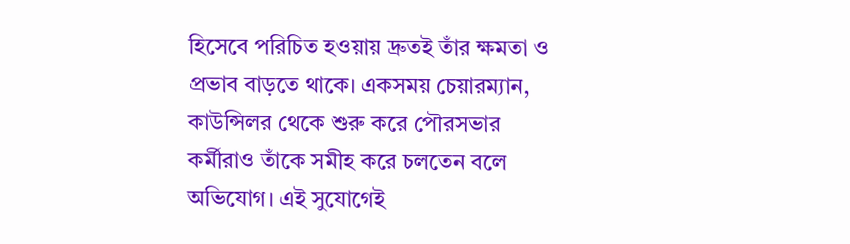হিসেবে পরিচিত হওয়ায় দ্রুতই তাঁর ক্ষমতা ও প্রভাব বাড়তে থাকে। একসময় চেয়ারম্যান, কাউন্সিলর থেকে শুরু করে পৌরসভার কর্মীরাও তাঁকে সমীহ করে চলতেন বলে অভিযোগ। এই সুযোগেই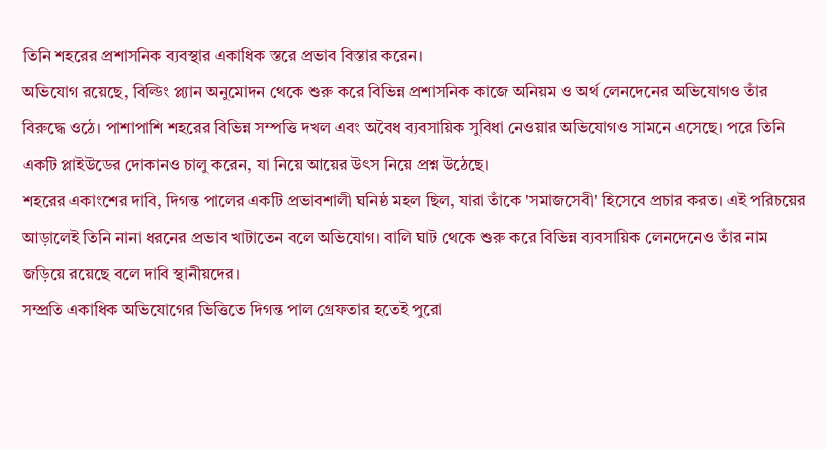তিনি শহরের প্রশাসনিক ব্যবস্থার একাধিক স্তরে প্রভাব বিস্তার করেন।
অভিযোগ রয়েছে, বিল্ডিং প্ল্যান অনুমোদন থেকে শুরু করে বিভিন্ন প্রশাসনিক কাজে অনিয়ম ও অর্থ লেনদেনের অভিযোগও তাঁর বিরুদ্ধে ওঠে। পাশাপাশি শহরের বিভিন্ন সম্পত্তি দখল এবং অবৈধ ব্যবসায়িক সুবিধা নেওয়ার অভিযোগও সামনে এসেছে। পরে তিনি একটি প্লাইউডের দোকানও চালু করেন, যা নিয়ে আয়ের উৎস নিয়ে প্রশ্ন উঠেছে।
শহরের একাংশের দাবি, দিগন্ত পালের একটি প্রভাবশালী ঘনিষ্ঠ মহল ছিল, যারা তাঁকে 'সমাজসেবী' হিসেবে প্রচার করত। এই পরিচয়ের আড়ালেই তিনি নানা ধরনের প্রভাব খাটাতেন বলে অভিযোগ। বালি ঘাট থেকে শুরু করে বিভিন্ন ব্যবসায়িক লেনদেনেও তাঁর নাম জড়িয়ে রয়েছে বলে দাবি স্থানীয়দের।
সম্প্রতি একাধিক অভিযোগের ভিত্তিতে দিগন্ত পাল গ্রেফতার হতেই পুরো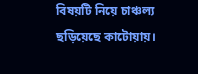বিষয়টি নিয়ে চাঞ্চল্য ছড়িয়েছে কাটোয়ায়।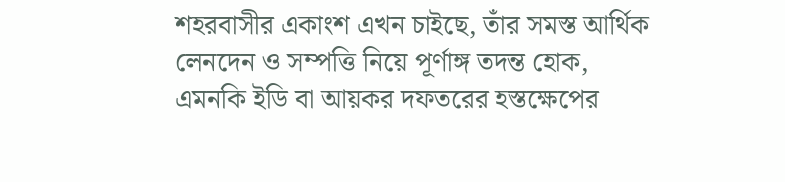শহরবাসীর একাংশ এখন চাইছে, তাঁর সমস্ত আর্থিক লেনদেন ও সম্পত্তি নিয়ে পূর্ণাঙ্গ তদন্ত হোক, এমনকি ইডি বা আয়কর দফতরের হস্তক্ষেপের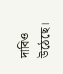দাবিও উঠেছে।